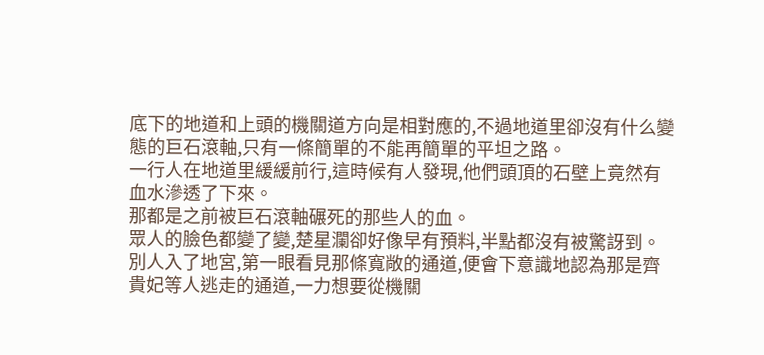底下的地道和上頭的機關道方向是相對應的,不過地道里卻沒有什么變態的巨石滾軸,只有一條簡單的不能再簡單的平坦之路。
一行人在地道里緩緩前行,這時候有人發現,他們頭頂的石壁上竟然有血水滲透了下來。
那都是之前被巨石滾軸碾死的那些人的血。
眾人的臉色都變了變,楚星瀾卻好像早有預料,半點都沒有被驚訝到。
別人入了地宮,第一眼看見那條寬敞的通道,便會下意識地認為那是齊貴妃等人逃走的通道,一力想要從機關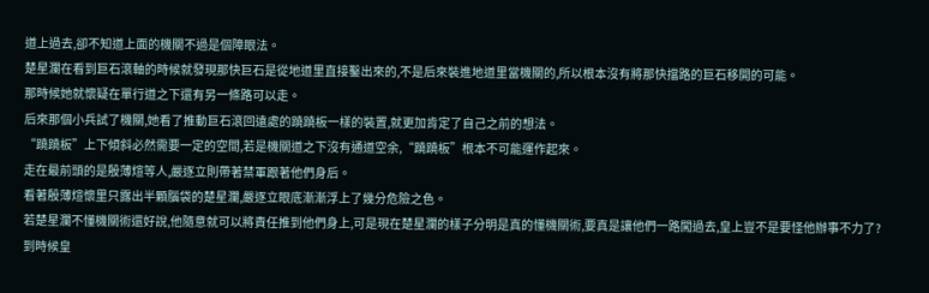道上過去,卻不知道上面的機關不過是個障眼法。
楚星瀾在看到巨石滾軸的時候就發現那快巨石是從地道里直接鑿出來的,不是后來裝進地道里當機關的,所以根本沒有將那快擋路的巨石移開的可能。
那時候她就懷疑在單行道之下還有另一條路可以走。
后來那個小兵試了機關,她看了推動巨石滾回遠處的蹺蹺板一樣的裝置,就更加肯定了自己之前的想法。
“蹺蹺板”上下傾斜必然需要一定的空間,若是機關道之下沒有通道空余,“蹺蹺板”根本不可能運作起來。
走在最前頭的是殷薄煊等人,嚴逐立則帶著禁軍跟著他們身后。
看著殷薄煊懷里只露出半顆腦袋的楚星瀾,嚴逐立眼底漸漸浮上了幾分危險之色。
若楚星瀾不懂機關術還好說,他隨意就可以將責任推到他們身上,可是現在楚星瀾的樣子分明是真的懂機關術,要真是讓他們一路闖過去,皇上豈不是要怪他辦事不力了?
到時候皇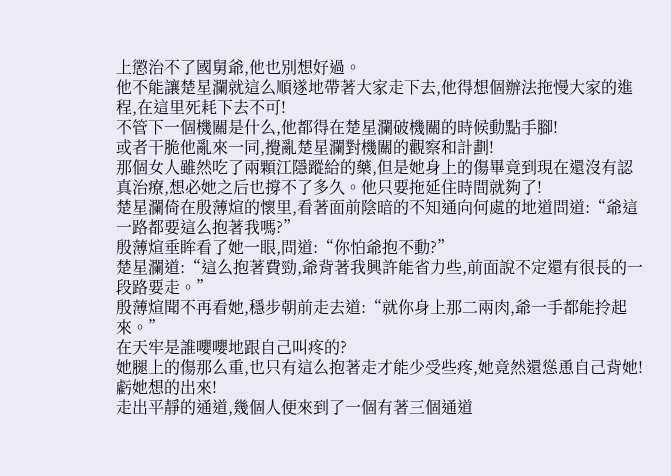上懲治不了國舅爺,他也別想好過。
他不能讓楚星瀾就這么順遂地帶著大家走下去,他得想個辦法拖慢大家的進程,在這里死耗下去不可!
不管下一個機關是什么,他都得在楚星瀾破機關的時候動點手腳!
或者干脆他亂來一同,攪亂楚星瀾對機關的觀察和計劃!
那個女人雖然吃了兩顆江隱蹤給的藥,但是她身上的傷畢竟到現在還沒有認真治療,想必她之后也撐不了多久。他只要拖延住時間就夠了!
楚星瀾倚在殷薄煊的懷里,看著面前陰暗的不知通向何處的地道問道:“爺這一路都要這么抱著我嗎?”
殷薄煊垂眸看了她一眼,問道:“你怕爺抱不動?”
楚星瀾道:“這么抱著費勁,爺背著我興許能省力些,前面說不定還有很長的一段路要走。”
殷薄煊聞不再看她,穩步朝前走去道:“就你身上那二兩肉,爺一手都能拎起來。”
在天牢是誰嚶嚶地跟自己叫疼的?
她腿上的傷那么重,也只有這么抱著走才能少受些疼,她竟然還慫恿自己背她!
虧她想的出來!
走出平靜的通道,幾個人便來到了一個有著三個通道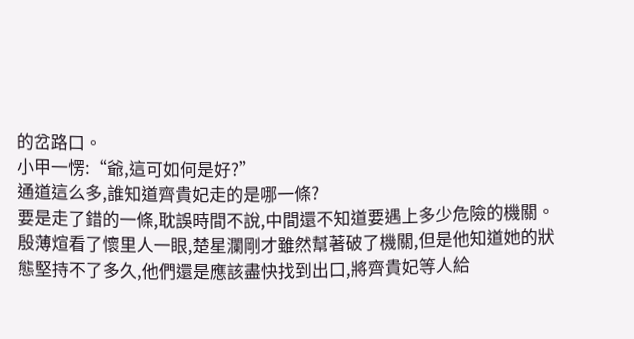的岔路口。
小甲一愣:“爺,這可如何是好?”
通道這么多,誰知道齊貴妃走的是哪一條?
要是走了錯的一條,耽誤時間不說,中間還不知道要遇上多少危險的機關。
殷薄煊看了懷里人一眼,楚星瀾剛才雖然幫著破了機關,但是他知道她的狀態堅持不了多久,他們還是應該盡快找到出口,將齊貴妃等人給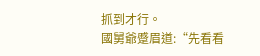抓到才行。
國舅爺蹙眉道:“先看看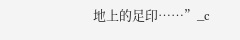地上的足印……”_c